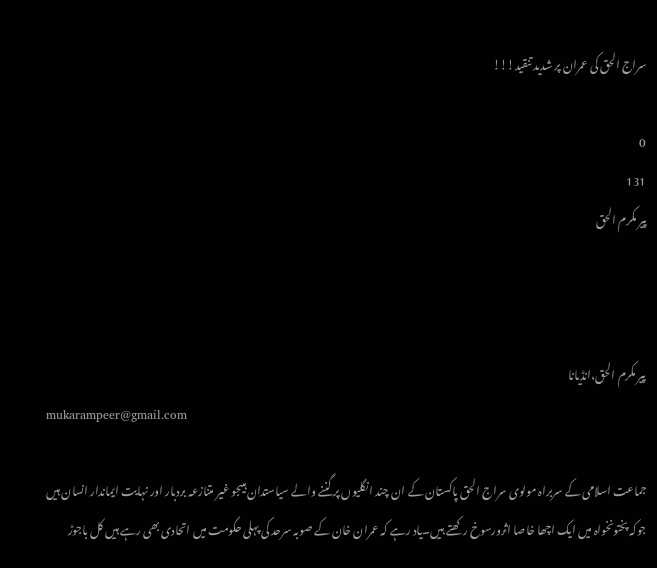سراج الحق کی عمران پر شدید تنقید!!!

0
131
پیر مکرم الحق



پیر مکرم الحق،انڈیانا
mukarampeer@gmail.com

جماعت اسلامی کے سربراہ مولوی سراج الحق پاکستان کے ان چند انگلیوں پر گننے والے سیاستدان ہیںجو غیر متنازعہ بردبار اور نہایت ایماندار انسان ہیں جوکہ پختونخواہ میں ایک اچھا خاصا اثرورسوخ رکھتے ہیں۔یاد رہے کہ عمران خان کے صوبہ سرحد کی پہلی حکومت میں اتحادی بھی رہے ہیں کل باجوڑ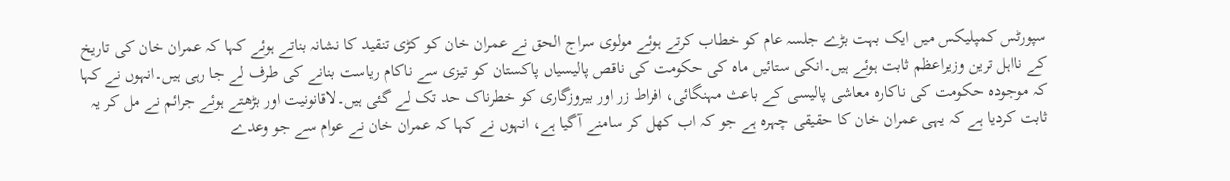سپورٹس کمپلیکس میں ایک بہت بڑے جلسہ عام کو خطاب کرتے ہوئے مولوی سراج الحق نے عمران خان کو کڑی تنقید کا نشانہ بناتے ہوئے کہا کہ عمران خان کی تاریخ کے نااہل ترین وزیراعظم ثابت ہوئے ہیں۔انکی ستائیں ماہ کی حکومت کی ناقص پالیسیاں پاکستان کو تیزی سے ناکام ریاست بنانے کی طرف لے جا رہی ہیں۔انہوں نے کہا کہ موجودہ حکومت کی ناکارہ معاشی پالیسی کے باعث مہنگائی، افراط زر اور بیروزگاری کو خطرناک حد تک لے گئی ہیں۔لاقانونیت اور بڑھتے ہوئے جرائم نے مل کر یہ ثابت کردیا ہے کہ یہی عمران خان کا حقیقی چہرہ ہے جو کہ اب کھل کر سامنے آگیا ہے، انہوں نے کہا کہ عمران خان نے عوام سے جو وعدے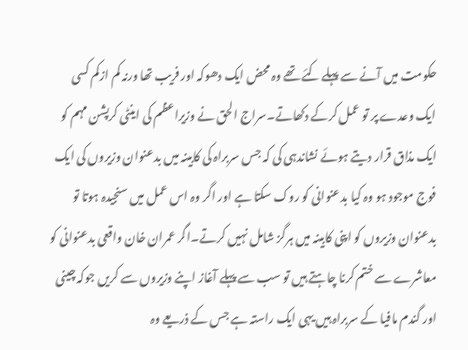حکومت میں آنے سے پہلے کئے تھے وہ محض ایک دھوکہ اور فریب تھا ورنہ کم ازکم کسی ایک وعدے پر تو عمل کرکے دکھاتے۔سراج الحق نے وزیراعظم کی اینٹی کرپشن مہم کو ایک مذاق قرار دیتے ہوئے نشاندہی کی کہ جس سربراہ کی کابینہ میں بدعنوان وزیروں کی ایک فوج موجود ہو وہ کیا بدعنوانی کو روک سکتا ہے اور اگر وہ اس عمل میں سنجیدہ ہوتا تو بدعنوان وزیروں کو اپنی کابینہ میں ہرگز شامل نہیں کرتے۔اگر عمران خان واقعی بدعنوانی کو معاشرے سے ختم کرنا چاہتے ہیں تو سب سے پہلے آغاز اپنے وزیروں سے کریں جوکہ چینی اور گندم مافیا کے سربراہ ہیں یہی ایک راستہ ہے جس کے ذریعے وہ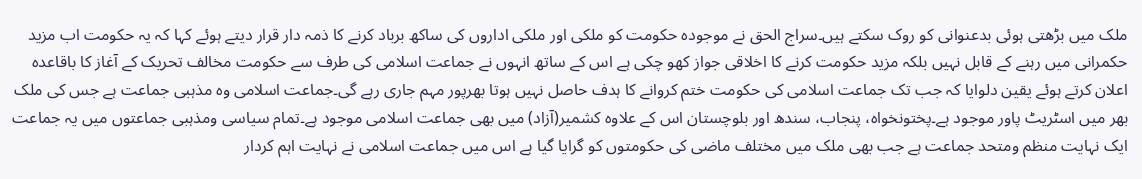ملک میں بڑھتی ہوئی بدعنوانی کو روک سکتے ہیں۔سراج الحق نے موجودہ حکومت کو ملکی اور ملکی اداروں کی ساکھ برباد کرنے کا ذمہ دار قرار دیتے ہوئے کہا کہ یہ حکومت اب مزید حکمرانی میں رہنے کے قابل نہیں بلکہ مزید حکومت کرنے کا اخلاقی جواز کھو چکی ہے اس کے ساتھ انہوں نے جماعت اسلامی کی طرف سے حکومت مخالف تحریک کے آغاز کا باقاعدہ اعلان کرتے ہوئے یقین دلوایا کہ جب تک جماعت اسلامی کی حکومت ختم کروانے کا ہدف حاصل نہیں ہوتا بھرپور مہم جاری رہے گی۔جماعت اسلامی وہ مذہبی جماعت ہے جس کی ملک بھر میں اسٹریٹ پاور موجود ہے۔پختونخواہ، پنجاب، سندھ اور بلوچستان اس کے علاوہ کشمیر(آزاد) میں بھی جماعت اسلامی موجود ہے۔تمام سیاسی ومذہبی جماعتوں میں یہ جماعت ایک نہایت منظم ومتحد جماعت ہے جب بھی ملک میں مختلف ماضی کی حکومتوں کو گرایا گیا ہے اس میں جماعت اسلامی نے نہایت اہم کردار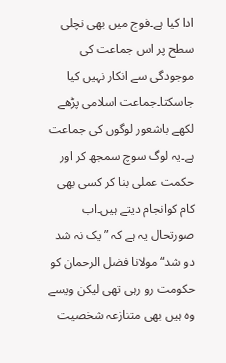ادا کیا ہے۔فوج میں بھی نچلی سطح پر اس جماعت کی موجودگی سے انکار نہیں کیا جاسکتا۔جماعت اسلامی پڑھے لکھے باشعور لوگوں کی جماعت ہے۔یہ لوگ سوچ سمجھ کر اور حکمت عملی بنا کر کسی بھی کام کوانجام دیتے ہیں۔اب صورتحال یہ ہے کہ ”یک نہ شد دو شد“ مولانا فضل الرحمان کو حکومت رو رہی تھی لیکن ویسے وہ ہیں بھی متنازعہ شخصیت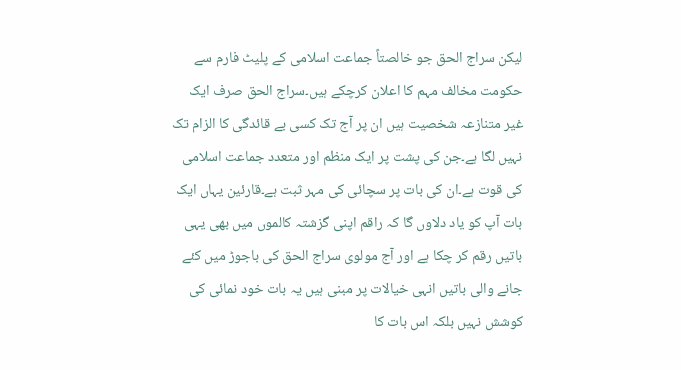لیکن سراج الحق جو خالصتاً جماعت اسلامی کے پلیٹ فارم سے حکومت مخالف مہم کا اعلان کرچکے ہیں۔سراج الحق صرف ایک غیر متنازعہ شخصیت ہیں ان پر آج تک کسی بے قائدگی کا الزام تک نہیں لگا ہے۔جن کی پشت پر ایک منظم اور متعدد جماعت اسلامی کی قوت ہے۔ان کی بات پر سچائی کی مہر ثبت ہے۔قارئین یہاں ایک بات آپ کو یاد دلاوں گا کہ راقم اپنی گزشتہ کالموں میں بھی یہی باتیں رقم کر چکا ہے اور آج مولوی سراج الحق کی باجوڑ میں کئے جانے والی باتیں انہی خیالات پر مبنی ہیں یہ بات خود نمائی کی کوشش نہیں بلکہ اس بات کا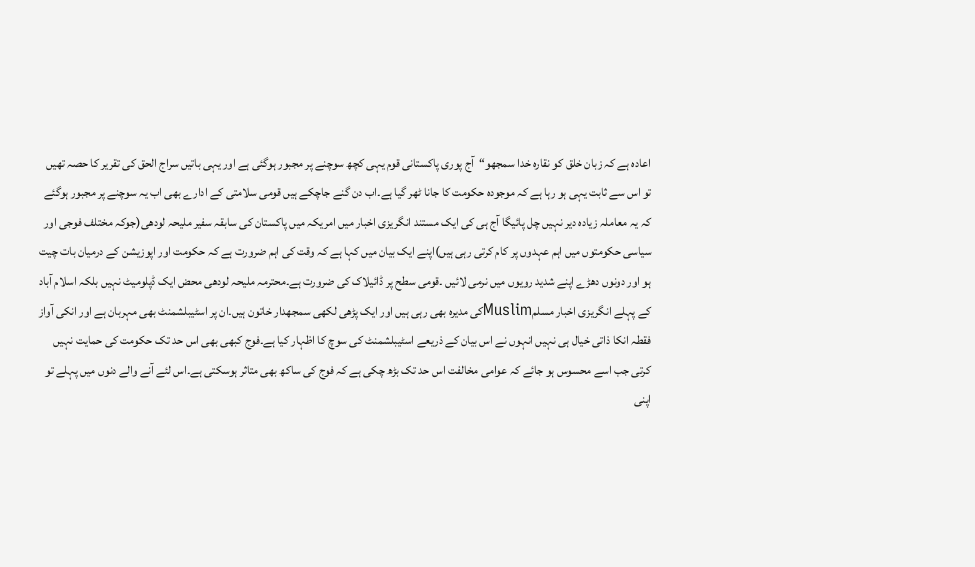اعادہ ہے کہ زبان خلق کو نقارہ خدا سمجھو“آج پوری پاکستانی قوم یہی کچھ سوچنے پر مجبور ہوگئی ہے اور یہی باتیں سراج الحق کی تقریر کا حصہ تھیں تو اس سے ثابت یہی ہو رہا ہے کہ موجودہ حکومت کا جانا ٹھر گیا ہے۔اب دن گنے جاچکے ہیں قومی سلامتی کے ادارے بھی اب یہ سوچنے پر مجبور ہوگئے کہ یہ معاملہ زیادہ دیر نہیں چل پائیگا آج ہی کی ایک مستند انگریزی اخبار میں امریکہ میں پاکستان کی سابقہ سفیر ملیحہ لودھی(جوکہ مختلف فوجی اور سیاسی حکومتوں میں اہم عہدوں پر کام کرتی رہی ہیں)اپنے ایک بیان میں کہا ہے کہ وقت کی اہم ضرورت ہے کہ حکومت اور اپوزیشن کے درمیان بات چیت ہو اور دونوں دھڑے اپنے شدید رویوں میں نرمی لائیں ۔قومی سطح پر ڈائیلاک کی ضرورت ہے۔محترمہ ملیحہ لودھی محض ایک ڈپلومیٹ نہیں بلکہ اسلام آباد کے پہلے انگریزی اخبار مسلمMuslimکی مدیرہ بھی رہی ہیں اور ایک پڑھی لکھی سمجھدار خاتون ہیں۔ان پر اسٹیبلشمنٹ بھی مہربان ہے اور انکی آواز فقطہ انکا ذاتی خیال ہی نہیں انہوں نے اس بیان کے ذریعے اسٹیبلشمنٹ کی سوچ کا اظہار کیا ہے۔فوج کبھی بھی اس حد تک حکومت کی حمایت نہیں کرتی جب اسے محسوس ہو جائے کہ عوامی مخالفت اس حد تک بڑھ چکی ہے کہ فوج کی ساکھ بھی متاثر ہوسکتی ہے۔اس لئے آنے والے دنوں میں پہلے تو اپنی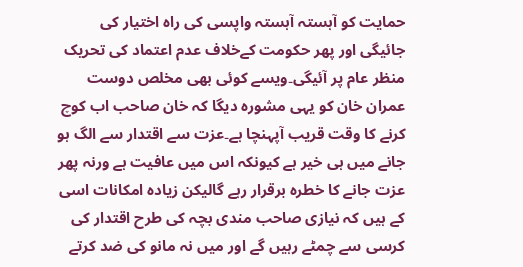حمایت کو آہستہ آہستہ واپسی کی راہ اختیار کی جائیگی اور پھر حکومت کےخلاف عدم اعتماد کی تحریک منظر عام پر آئیگی۔ویسے کوئی بھی مخلص دوست عمران خان کو یہی مشورہ دیگا کہ خان صاحب اب کوچ کرنے کا وقت قریب آپہنچا ہے۔عزت سے اقتدار سے الگ ہو جانے میں ہی خیر ہے کیونکہ اس میں عافیت ہے ورنہ پھر عزت جانے کا خطرہ برقرار رہے گالیکن زیادہ امکانات اسی کے ہیں کہ نیازی صاحب مندی بچہ کی طرح اقتدار کی کرسی سے چمٹے رہیں گے اور میں نہ مانو کی ضد کرتے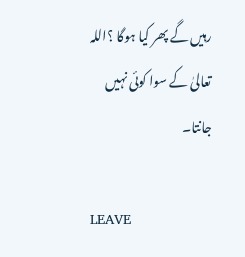رہیں گے پھر کیا ہوگا ؟اللہ تعالیٰ کے سوا کوئی نہیں جانتا۔

LEAVE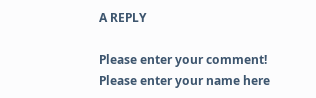A REPLY

Please enter your comment!
Please enter your name here